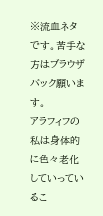※流血ネタです。苦手な方はブラウザバック願います。
アラフィフの私は身体的に色々老化していっているこ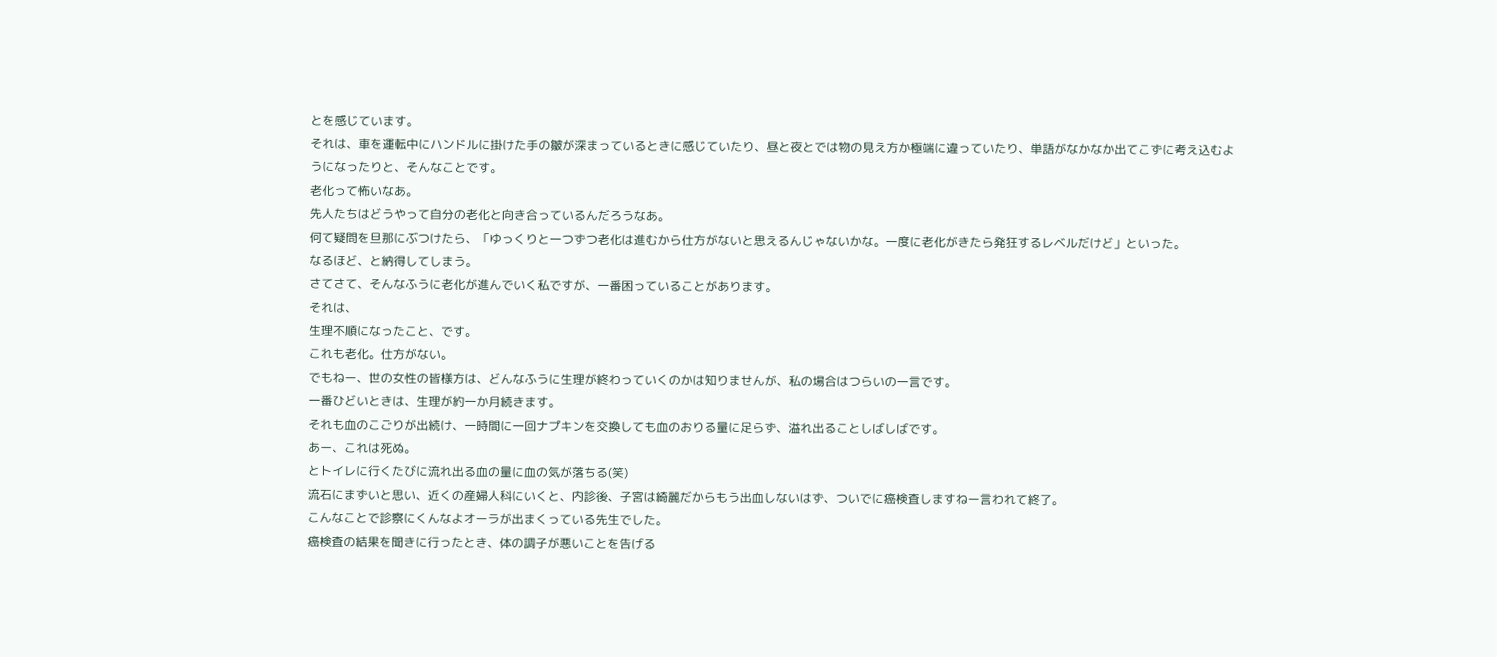とを感じています。
それは、車を運転中にハンドルに掛けた手の皺が深まっているときに感じていたり、昼と夜とでは物の見え方か極端に違っていたり、単語がなかなか出てこずに考え込むようになったりと、そんなことです。
老化って怖いなあ。
先人たちはどうやって自分の老化と向き合っているんだろうなあ。
何て疑問を旦那にぶつけたら、「ゆっくりと一つずつ老化は進むから仕方がないと思えるんじゃないかな。一度に老化がきたら発狂するレベルだけど」といった。
なるほど、と納得してしまう。
さてさて、そんなふうに老化が進んでいく私ですが、一番困っていることがあります。
それは、
生理不順になったこと、です。
これも老化。仕方がない。
でもねー、世の女性の皆様方は、どんなふうに生理が終わっていくのかは知りませんが、私の場合はつらいの一言です。
一番ひどいときは、生理が約一か月続きます。
それも血のこごりが出続け、一時間に一回ナプキンを交換しても血のおりる量に足らず、溢れ出ることしばしばです。
あー、これは死ぬ。
とトイレに行くたびに流れ出る血の量に血の気が落ちる(笑)
流石にまずいと思い、近くの産婦人科にいくと、内診後、子宮は綺麗だからもう出血しないはず、ついでに癌検査しますねー言われて終了。
こんなことで診察にくんなよオーラが出まくっている先生でした。
癌検査の結果を聞きに行ったとき、体の調子が悪いことを告げる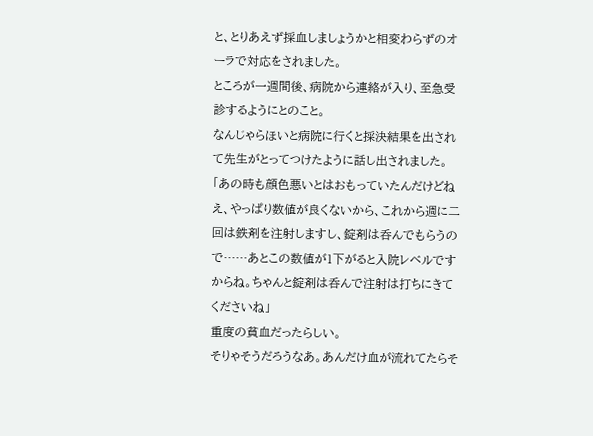と、とりあえず採血しましょうかと相変わらずのオーラで対応をされました。
ところが一週間後、病院から連絡が入り、至急受診するようにとのこと。
なんじゃらほいと病院に行くと採決結果を出されて先生がとってつけたように話し出されました。
「あの時も顔色悪いとはおもっていたんだけどねえ、やっぱり数値が良くないから、これから週に二回は鉄剤を注射しますし、錠剤は呑んでもらうので……あとこの数値が1下がると入院レベルですからね。ちゃんと錠剤は呑んで注射は打ちにきてくださいね」
重度の貧血だったらしい。
そりゃそうだろうなあ。あんだけ血が流れてたらそ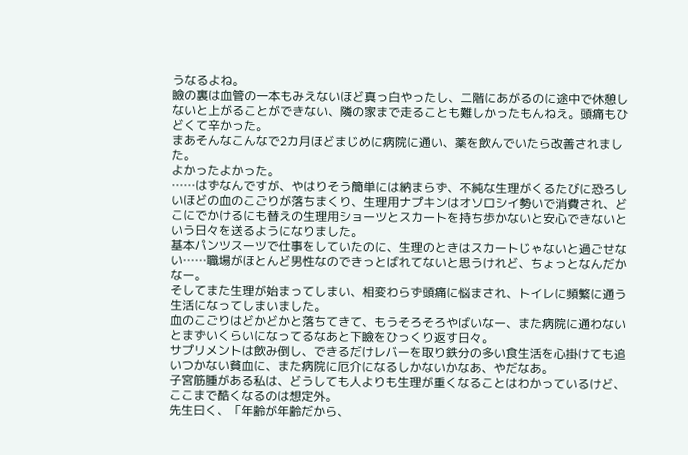うなるよね。
瞼の裏は血管の一本もみえないほど真っ白やったし、二階にあがるのに途中で休憩しないと上がることができない、隣の家まで走ることも難しかったもんねえ。頭痛もひどくて辛かった。
まあそんなこんなで2カ月ほどまじめに病院に通い、薬を飲んでいたら改善されました。
よかったよかった。
……はずなんですが、やはりそう簡単には納まらず、不純な生理がくるたびに恐ろしいほどの血のこごりが落ちまくり、生理用ナプキンはオソロシイ勢いで消費され、どこにでかけるにも替えの生理用ショーツとスカートを持ち歩かないと安心できないという日々を送るようになりました。
基本パンツスーツで仕事をしていたのに、生理のときはスカートじゃないと過ごせない……職場がほとんど男性なのできっとばれてないと思うけれど、ちょっとなんだかなー。
そしてまた生理が始まってしまい、相変わらず頭痛に悩まされ、トイレに頻繁に通う生活になってしまいました。
血のこごりはどかどかと落ちてきて、もうそろそろやばいなー、また病院に通わないとまずいくらいになってるなあと下瞼をひっくり返す日々。
サプリメントは飲み倒し、できるだけレバーを取り鉄分の多い食生活を心掛けても追いつかない貧血に、また病院に厄介になるしかないかなあ、やだなあ。
子宮筋腫がある私は、どうしても人よりも生理が重くなることはわかっているけど、ここまで酷くなるのは想定外。
先生曰く、「年齢が年齢だから、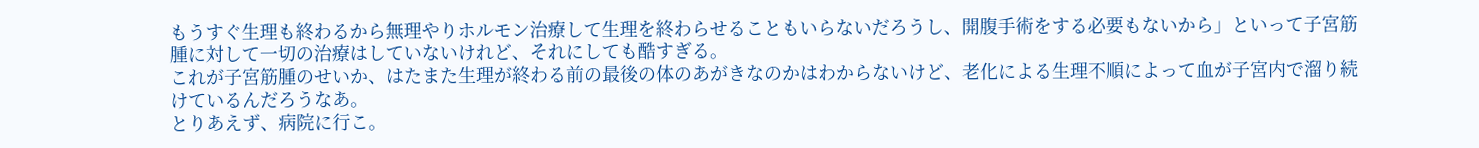もうすぐ生理も終わるから無理やりホルモン治療して生理を終わらせることもいらないだろうし、開腹手術をする必要もないから」といって子宮筋腫に対して一切の治療はしていないけれど、それにしても酷すぎる。
これが子宮筋腫のせいか、はたまた生理が終わる前の最後の体のあがきなのかはわからないけど、老化による生理不順によって血が子宮内で溜り続けているんだろうなあ。
とりあえず、病院に行こ。